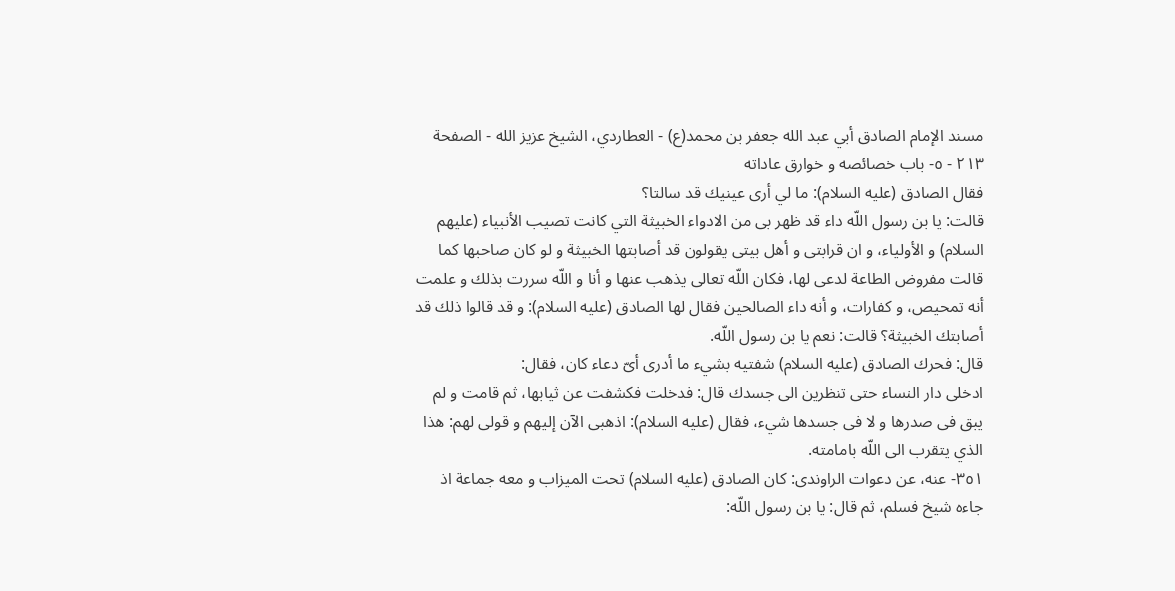مسند الإمام الصادق أبي عبد الله جعفر بن محمد(ع) - العطاردي، الشيخ عزيز الله - الصفحة ٢١٣ - ٥- باب خصائصه و خوارق عاداته
فقال الصادق (عليه السلام): ما لي أرى عينيك قد سالتا؟
قالت: يا بن رسول اللّه داء قد ظهر بى من الادواء الخبيثة التي كانت تصيب الأنبياء (عليهم السلام) و الأولياء، و ان قرابتى و أهل بيتى يقولون قد أصابتها الخبيثة و لو كان صاحبها كما قالت مفروض الطاعة لدعى لها، فكان اللّه تعالى يذهب عنها و أنا و اللّه سررت بذلك و علمت أنه تمحيص، و كفارات، و أنه داء الصالحين فقال لها الصادق (عليه السلام): و قد قالوا ذلك قد أصابتك الخبيثة؟ قالت: نعم يا بن رسول اللّه.
قال: فحرك الصادق (عليه السلام) شفتيه بشيء ما أدرى أىّ دعاء كان، فقال:
ادخلى دار النساء حتى تنظرين الى جسدك قال: فدخلت فكشفت عن ثيابها، ثم قامت و لم يبق فى صدرها و لا فى جسدها شيء، فقال (عليه السلام): اذهبى الآن إليهم و قولى لهم: هذا الذي يتقرب الى اللّه بامامته.
٣٥١- عنه، عن دعوات الراوندى: كان الصادق (عليه السلام) تحت الميزاب و معه جماعة اذ جاءه شيخ فسلم، ثم قال: يا بن رسول اللّه: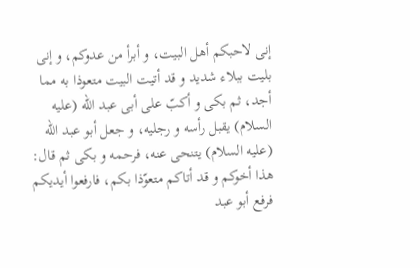إنى لاحبكم أهل البيت، و أبرأ من عدوكم، و إنى بليت ببلاء شديد و قد أتيت البيت متعوذا به مما أجد، ثم بكى و أكبّ على أبى عبد اللّه (عليه السلام) يقبل رأسه و رجليه، و جعل أبو عبد اللّه (عليه السلام) يتنحى عنه، فرحمه و بكى ثم قال: هذا أخوكم و قد أتاكم متعوّذا بكم، فارفعوا أيديكم فرفع أبو عبد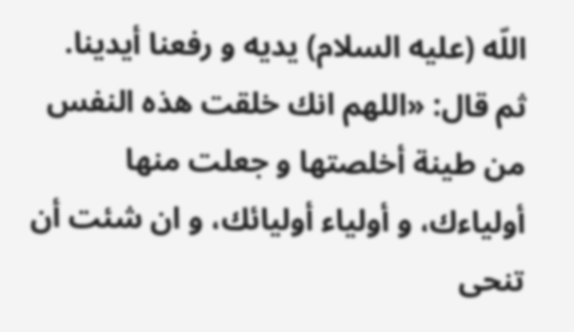اللّه (عليه السلام) يديه و رفعنا أيدينا.
ثم قال: «اللهم انك خلقت هذه النفس من طينة أخلصتها و جعلت منها أولياءك، و أولياء أوليائك، و ان شئت أن تنحى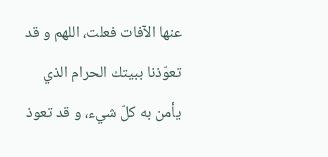عنها الآفات فعلت، اللهم و قد تعوّذنا ببيتك الحرام الذي يأمن به كلّ شيء، و قد تعوذ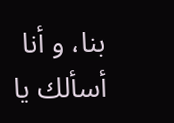بنا، و أنا أسألك يا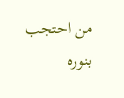من احتجب بنوره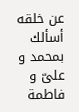عن خلقه أسألك بمحمد و علىّ و فاطمة